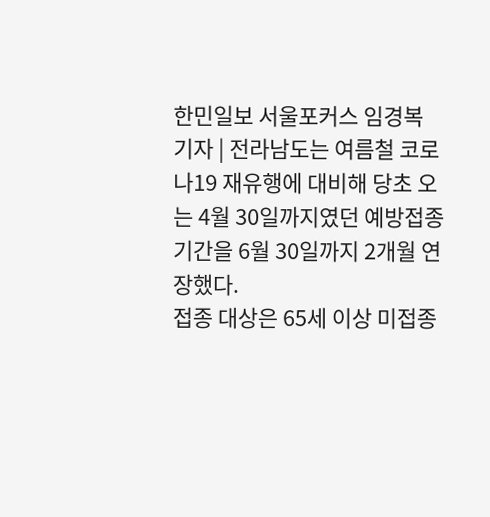한민일보 서울포커스 임경복 기자 | 전라남도는 여름철 코로나19 재유행에 대비해 당초 오는 4월 30일까지였던 예방접종 기간을 6월 30일까지 2개월 연장했다.
접종 대상은 65세 이상 미접종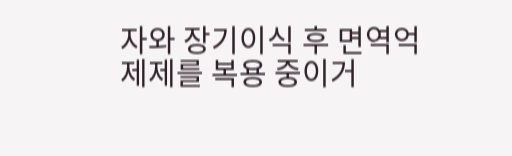자와 장기이식 후 면역억제제를 복용 중이거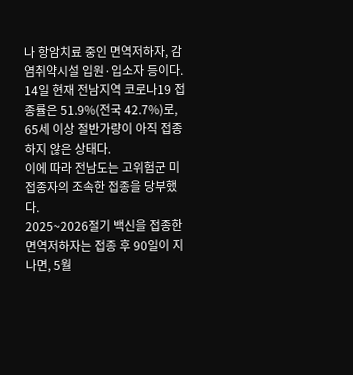나 항암치료 중인 면역저하자, 감염취약시설 입원·입소자 등이다.
14일 현재 전남지역 코로나19 접종률은 51.9%(전국 42.7%)로, 65세 이상 절반가량이 아직 접종하지 않은 상태다.
이에 따라 전남도는 고위험군 미접종자의 조속한 접종을 당부했다.
2025~2026절기 백신을 접종한 면역저하자는 접종 후 90일이 지나면, 5월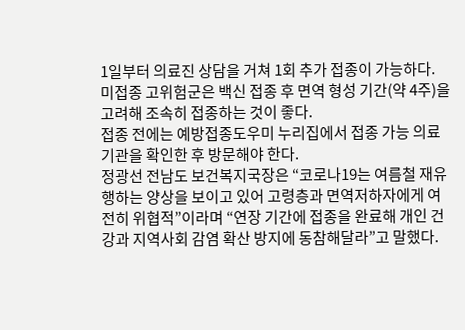1일부터 의료진 상담을 거쳐 1회 추가 접종이 가능하다.
미접종 고위험군은 백신 접종 후 면역 형성 기간(약 4주)을 고려해 조속히 접종하는 것이 좋다.
접종 전에는 예방접종도우미 누리집에서 접종 가능 의료기관을 확인한 후 방문해야 한다.
정광선 전남도 보건복지국장은 “코로나19는 여름철 재유행하는 양상을 보이고 있어 고령층과 면역저하자에게 여전히 위협적”이라며 “연장 기간에 접종을 완료해 개인 건강과 지역사회 감염 확산 방지에 동참해달라”고 말했다.